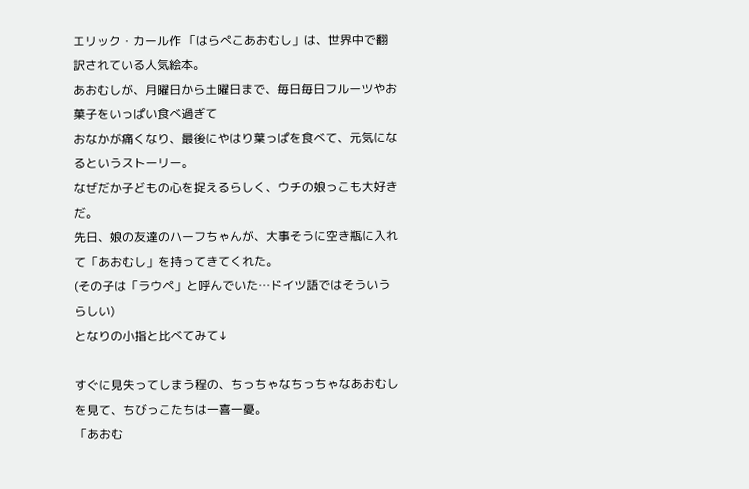エリック・カール作 「はらぺこあおむし」は、世界中で翻訳されている人気絵本。
あおむしが、月曜日から土曜日まで、毎日毎日フルーツやお菓子をいっぱい食べ過ぎて
おなかが痛くなり、最後にやはり葉っぱを食べて、元気になるというストーリー。
なぜだか子どもの心を捉えるらしく、ウチの娘っこも大好きだ。
先日、娘の友達のハーフちゃんが、大事そうに空き瓶に入れて「あおむし」を持ってきてくれた。
(その子は「ラウペ」と呼んでいた…ドイツ語ではそういうらしい)
となりの小指と比べてみて↓

すぐに見失ってしまう程の、ちっちゃなちっちゃなあおむしを見て、ちびっこたちは一喜一憂。
「あおむ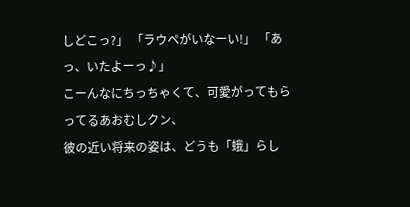しどこっ?」 「ラウペがいなーい!」 「あっ、いたよーっ♪」
こーんなにちっちゃくて、可愛がってもらってるあおむしクン、
彼の近い将来の姿は、どうも「蛾」らし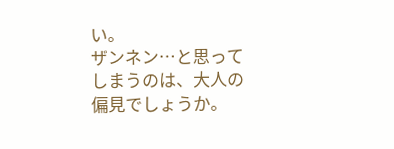い。
ザンネン…と思ってしまうのは、大人の偏見でしょうか。